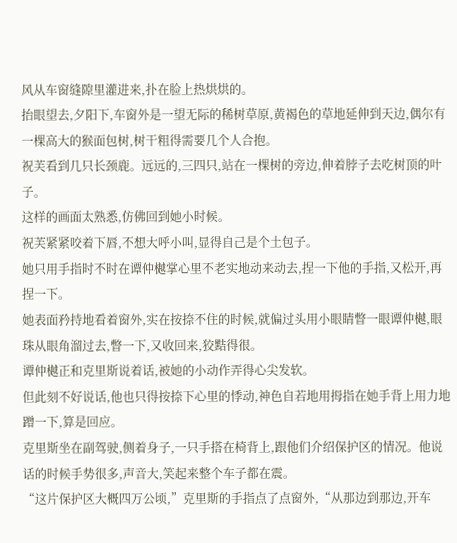风从车窗缝隙里灌进来,扑在脸上热烘烘的。
抬眼望去,夕阳下,车窗外是一望无际的稀树草原,黄褐色的草地延伸到天边,偶尔有一棵高大的猴面包树,树干粗得需要几个人合抱。
祝芙看到几只长颈鹿。远远的,三四只,站在一棵树的旁边,伸着脖子去吃树顶的叶子。
这样的画面太熟悉,仿佛回到她小时候。
祝芙紧紧咬着下唇,不想大呼小叫,显得自己是个土包子。
她只用手指时不时在谭仲樾掌心里不老实地动来动去,捏一下他的手指,又松开,再捏一下。
她表面矜持地看着窗外,实在按捺不住的时候,就偏过头用小眼睛瞥一眼谭仲樾,眼珠从眼角溜过去,瞥一下,又收回来,狡黠得很。
谭仲樾正和克里斯说着话,被她的小动作弄得心尖发软。
但此刻不好说话,他也只得按捺下心里的悸动,神色自若地用拇指在她手背上用力地蹭一下,算是回应。
克里斯坐在副驾驶,侧着身子,一只手搭在椅背上,跟他们介绍保护区的情况。他说话的时候手势很多,声音大,笑起来整个车子都在震。
“这片保护区大概四万公顷,”克里斯的手指点了点窗外,“从那边到那边,开车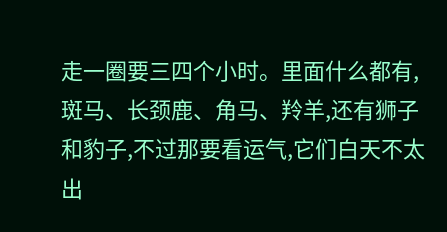走一圈要三四个小时。里面什么都有,斑马、长颈鹿、角马、羚羊,还有狮子和豹子,不过那要看运气,它们白天不太出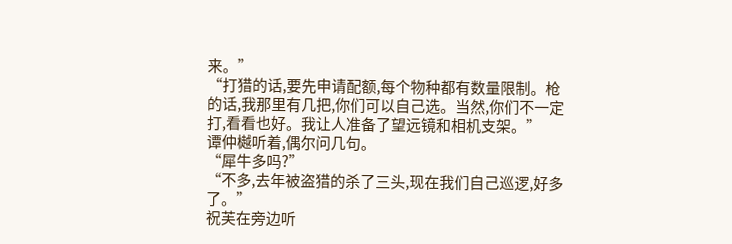来。”
“打猎的话,要先申请配额,每个物种都有数量限制。枪的话,我那里有几把,你们可以自己选。当然,你们不一定打,看看也好。我让人准备了望远镜和相机支架。”
谭仲樾听着,偶尔问几句。
“犀牛多吗?”
“不多,去年被盗猎的杀了三头,现在我们自己巡逻,好多了。”
祝芙在旁边听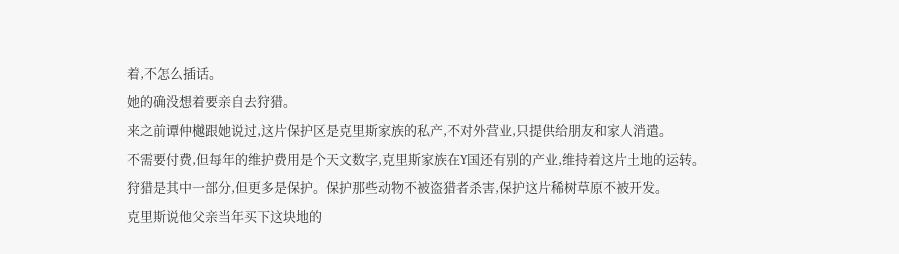着,不怎么插话。
她的确没想着要亲自去狩猎。
来之前谭仲樾跟她说过,这片保护区是克里斯家族的私产,不对外营业,只提供给朋友和家人消遣。
不需要付费,但每年的维护费用是个天文数字,克里斯家族在Y国还有别的产业,维持着这片土地的运转。
狩猎是其中一部分,但更多是保护。保护那些动物不被盗猎者杀害,保护这片稀树草原不被开发。
克里斯说他父亲当年买下这块地的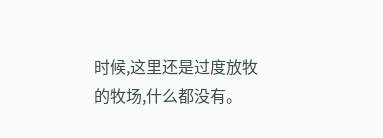时候,这里还是过度放牧的牧场,什么都没有。